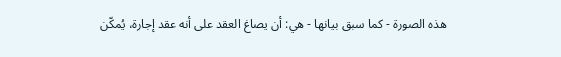هذه الصورة - كما سبق بيانها - هي: أن يصاغ العقد على أنه عقد إجارة، يُمكّن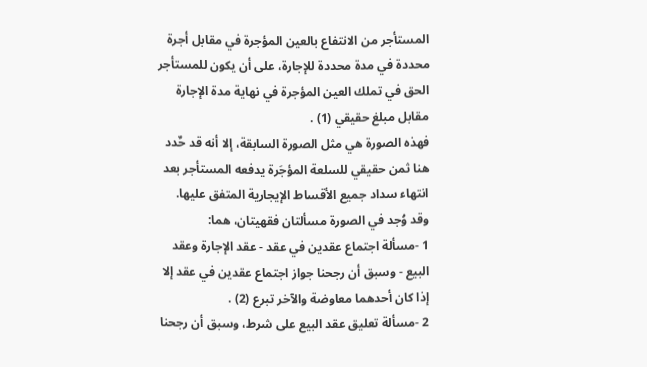المستأجر من الانتفاع بالعين المؤجرة في مقابل أجرة محددة في مدة محددة للإجارة، على أن يكون للمستأجر الحق في تملك العين المؤجرة في نهاية مدة الإجارة مقابل مبلغ حقيقي (1) .
فهذه الصورة هي مثل الصورة السابقة، إلا أنه قد حٌدد هنا ثمن حقيقي للسلعة المؤجَرة يدفعه المستأجر بعد انتهاء سداد جميع الأقساط الإيجارية المتفق عليها.
وقد وُجد في الصورة مسألتان فقهيتان، هما:
1 -مسألة اجتماع عقدين في عقد - عقد الإجارة وعقد البيع - وسبق أن رجحنا جواز اجتماع عقدين في عقد إلا إذا كان أحدهما معاوضة والآخر تبرع (2) .
2 -مسألة تعليق عقد البيع على شرط، وسبق أن رجحنا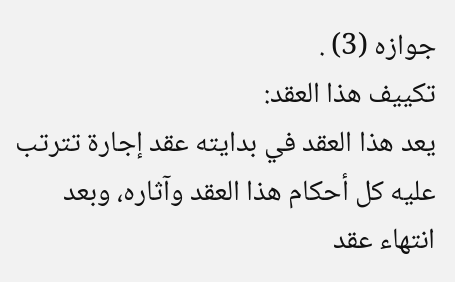جوازه (3) .
تكييف هذا العقد:
يعد هذا العقد في بدايته عقد إجارة تترتب عليه كل أحكام هذا العقد وآثاره، وبعد انتهاء عقد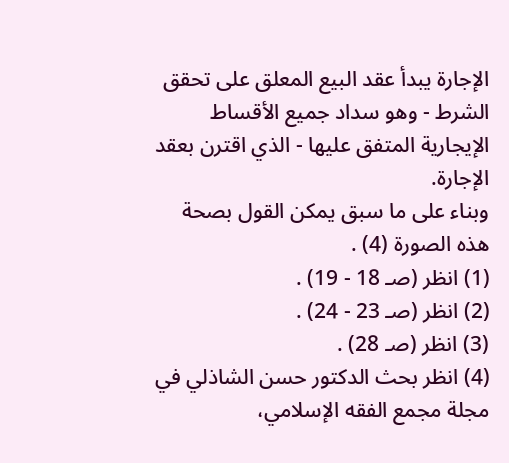الإجارة يبدأ عقد البيع المعلق على تحقق الشرط - وهو سداد جميع الأقساط الإيجارية المتفق عليها - الذي اقترن بعقد الإجارة.
وبناء على ما سبق يمكن القول بصحة هذه الصورة (4) .
(1) انظر (صـ 18 - 19) .
(2) انظر (صـ 23 - 24) .
(3) انظر (صـ 28) .
(4) انظر بحث الدكتور حسن الشاذلي في مجلة مجمع الفقه الإسلامي،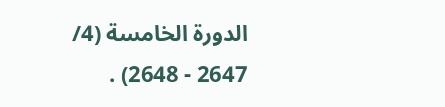الدورة الخامسة (4/ 2647 - 2648) .